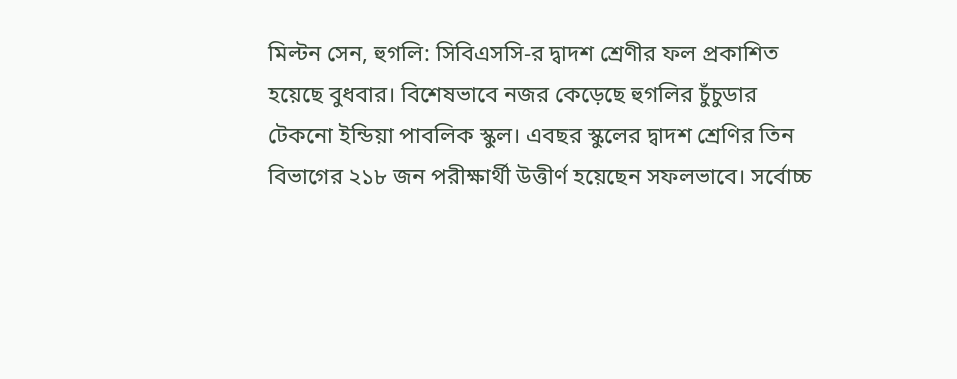মিল্টন সেন, হুগলি: সিবিএসসি-র দ্বাদশ শ্রেণীর ফল প্রকাশিত হয়েছে বুধবার। বিশেষভাবে নজর কেড়েছে হুগলির চুঁচুডার টেকনো ইন্ডিয়া পাবলিক স্কুল। এবছর স্কুলের দ্বাদশ শ্রেণির তিন বিভাগের ২১৮ জন পরীক্ষার্থী উত্তীর্ণ হয়েছেন সফলভাবে। সর্বোচ্চ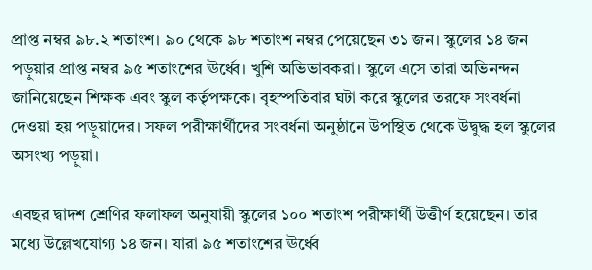প্রাপ্ত নম্বর ৯৮.২ শতাংশ। ৯০ থেকে ৯৮ শতাংশ নম্বর পেয়েছেন ৩১ জন। স্কুলের ১৪ জন পড়ুয়ার প্রাপ্ত নম্বর ৯৫ শতাংশের ঊর্ধ্বে। খুশি অভিভাবকরা। স্কুলে এসে তারা অভিনন্দন জানিয়েছেন শিক্ষক এবং স্কুল কর্তৃপক্ষকে। বৃহস্পতিবার ঘটা করে স্কুলের তরফে সংবর্ধনা দেওয়া হয় পড়ুয়াদের। সফল পরীক্ষার্থীদের সংবর্ধনা অনুষ্ঠানে উপস্থিত থেকে উদ্বুদ্ধ হল স্কুলের অসংখ্য পড়ুয়া।

এবছর দ্বাদশ শ্রেণির ফলাফল অনুযায়ী স্কুলের ১০০ শতাংশ পরীক্ষার্থী উত্তীর্ণ হয়েছেন। তার মধ্যে উল্লেখযোগ্য ১৪ জন। যারা ৯৫ শতাংশের ঊর্ধ্বে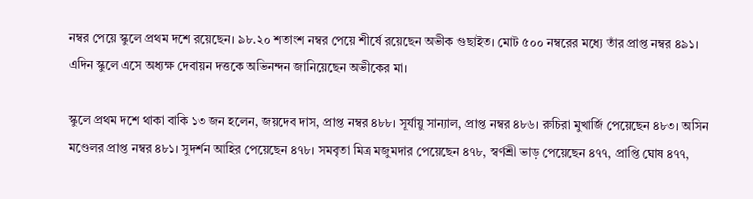নম্বর পেয়ে স্কুলে প্রথম দশে রয়েছেন। ৯৮.২০ শতাংশ নম্বর পেয়ে শীর্ষে রয়েছেন অভীক গুছাইত। মোট ৫০০ নম্বরের মধ্যে তাঁর প্রাপ্ত নম্বর ৪৯১। এদিন স্কুলে এসে অধ্যক্ষ দেবায়ন দত্তকে অভিনন্দন জানিয়েছেন অভীকের মা।

স্কুলে প্রথম দশে থাকা বাকি ১৩ জন হলেন, জয়দেব দাস, প্রাপ্ত নম্বর ৪৮৮। সূর্যায়ু সান্যাল, প্রাপ্ত নম্বর ৪৮৬। রুচিরা মুখার্জি পেয়েছেন ৪৮৩। অসিন মণ্ডেলর প্রাপ্ত নম্বর ৪৮১। সুদর্শন আহির পেয়েছেন ৪৭৮। সমবৃতা মিত্র মজুমদার পেয়েছেন ৪৭৮, স্বর্ণশ্রী ভাড় পেয়েছেন ৪৭৭, প্রাপ্তি ঘোষ ৪৭৭,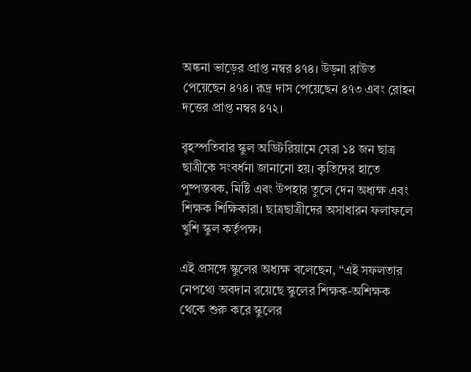অঙ্কনা ভাড়ের প্রাপ্ত নম্বর ৪৭৪। উড়না রাউত পেয়েছেন ৪৭৪। রূদ্র দাস পেয়েছেন ৪৭৩ এবং রোহন দত্তের প্রাপ্ত নম্বর ৪৭২।

বৃহস্পতিবার স্কুল অডিটরিয়ামে সেরা ১৪ জন ছাত্র ছাত্রীকে সংবর্ধনা জানানো হয়। কৃতিদের হাতে পুষ্পস্তবক, মিষ্টি এবং উপহার তুলে দেন অধ্যক্ষ এবং শিক্ষক শিক্ষিকারা। ছাত্রছাত্রীদের অসাধারন ফলাফলে খুশি স্কুল কর্তৃপক্ষ।

এই প্রসঙ্গে স্কুলের অধ্যক্ষ বলেছেন, “এই সফলতার নেপথ্যে অবদান রয়েছে স্কুলের শিক্ষক-অশিক্ষক থেকে শুরু করে স্কুলের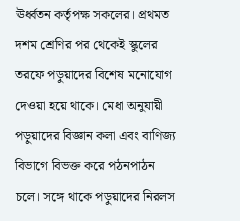ঊর্ধ্বতন কর্তৃপক্ষ সকলের। প্রথমত দশম শ্রেণির পর থেকেই স্কুলের তরফে পড়ুয়াদের বিশেষ মনোযোগ দেওয়া হয়ে থাকে। মেধা অনুযায়ী পড়ুয়াদের বিজ্ঞান কলা এবং বাণিজ্য বিভাগে বিভক্ত করে পঠনপাঠন চলে। সঙ্গে থাকে পড়ুয়াদের নিরলস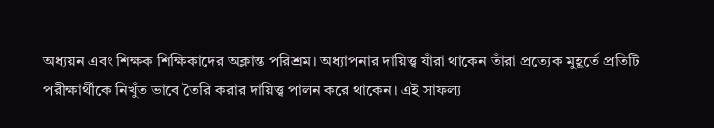অধ্যয়ন এবং শিক্ষক শিক্ষিকাদের অক্লান্ত পরিশ্রম। অধ্যাপনার দায়িত্ত্ব যাঁরা থাকেন তাঁরা প্রত্যেক মুহূর্তে প্রতিটি পরীক্ষার্থীকে নিখুঁত ভাবে তৈরি করার দায়িত্ত্ব পালন করে থাকেন। এই সাফল্য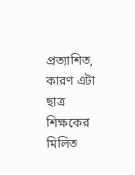প্রত্যাশিত, কারণ এটা ছাত্র শিক্ষকের মিলিত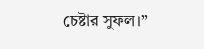চেষ্টার সুফল।”